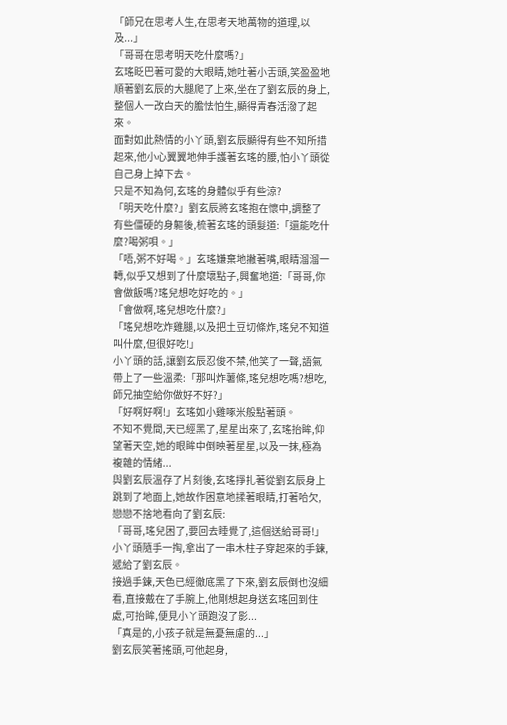「師兄在思考人生,在思考天地萬物的道理,以及...」
「哥哥在思考明天吃什麼嗎?」
玄瑤眨巴著可愛的大眼睛,她吐著小舌頭,笑盈盈地順著劉玄辰的大腿爬了上來,坐在了劉玄辰的身上,整個人一改白天的膽怯怕生,顯得青春活潑了起來。
面對如此熱情的小丫頭,劉玄辰顯得有些不知所措起來,他小心翼翼地伸手護著玄瑤的腰,怕小丫頭從自己身上掉下去。
只是不知為何,玄瑤的身體似乎有些涼?
「明天吃什麼?」劉玄辰將玄瑤抱在懷中,調整了有些僵硬的身軀後,梳著玄瑤的頭髮道:「還能吃什麼?喝粥唄。」
「唔,粥不好喝。」玄瑤嫌棄地撇著嘴,眼睛溜溜一轉,似乎又想到了什麼壞點子,興奮地道:「哥哥,你會做飯嗎?瑤兒想吃好吃的。」
「會做啊,瑤兒想吃什麼?」
「瑤兒想吃炸雞腿,以及把土豆切條炸,瑤兒不知道叫什麼,但很好吃!」
小丫頭的話,讓劉玄辰忍俊不禁,他笑了一聲,語氣帶上了一些溫柔:「那叫炸薯條,瑤兒想吃嗎?想吃,師兄抽空給你做好不好?」
「好啊好啊!」玄瑤如小雞啄米般點著頭。
不知不覺間,天已經黑了,星星出來了,玄瑤抬眸,仰望著天空,她的眼眸中倒映著星星,以及一抹,極為複雜的情緒...
與劉玄辰溫存了片刻後,玄瑤掙扎著從劉玄辰身上跳到了地面上,她故作困意地揉著眼睛,打著哈欠,戀戀不捨地看向了劉玄辰:
「哥哥,瑤兒困了,要回去睡覺了,這個送給哥哥!」
小丫頭隨手一掏,拿出了一串木柱子穿起來的手鍊,遞給了劉玄辰。
接過手鍊,天色已經徹底黑了下來,劉玄辰倒也沒細看,直接戴在了手腕上,他剛想起身送玄瑤回到住處,可抬眸,便見小丫頭跑沒了影...
「真是的,小孩子就是無憂無慮的...」
劉玄辰笑著搖頭,可他起身,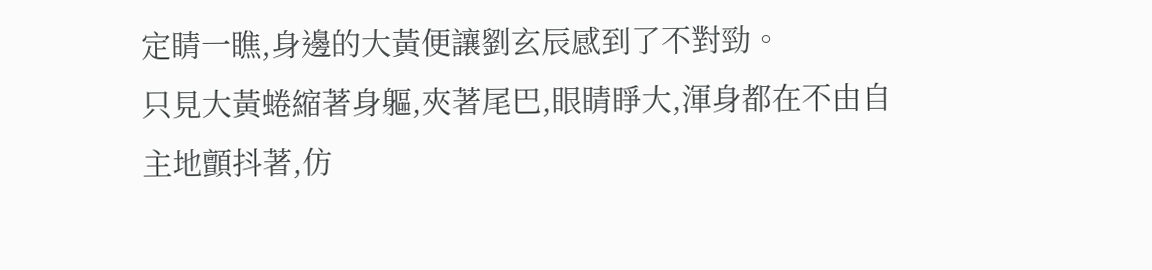定睛一瞧,身邊的大黃便讓劉玄辰感到了不對勁。
只見大黃蜷縮著身軀,夾著尾巴,眼睛睜大,渾身都在不由自主地顫抖著,仿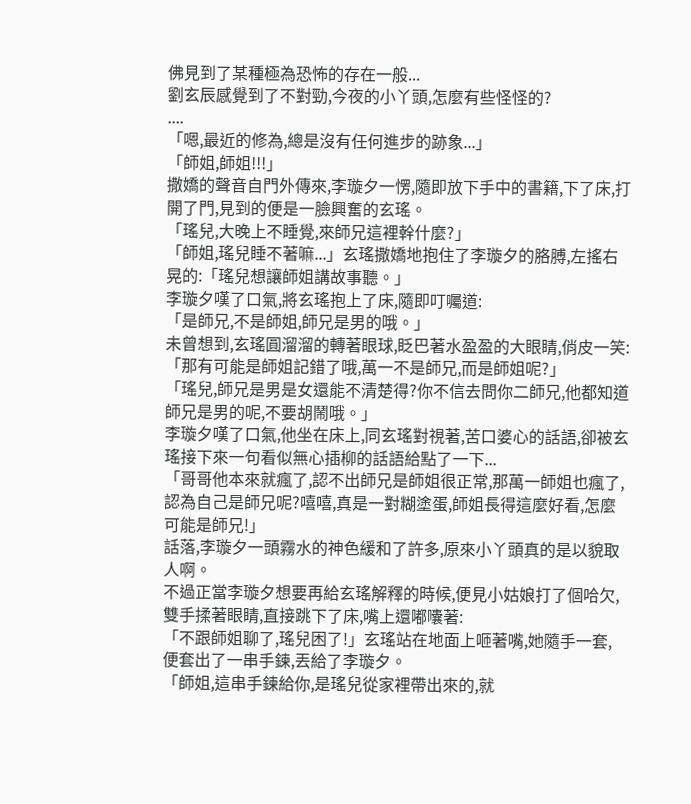佛見到了某種極為恐怖的存在一般...
劉玄辰感覺到了不對勁,今夜的小丫頭,怎麼有些怪怪的?
....
「嗯,最近的修為,總是沒有任何進步的跡象...」
「師姐,師姐!!!」
撒嬌的聲音自門外傳來,李璇夕一愣,隨即放下手中的書籍,下了床,打開了門,見到的便是一臉興奮的玄瑤。
「瑤兒,大晚上不睡覺,來師兄這裡幹什麼?」
「師姐,瑤兒睡不著嘛...」玄瑤撒嬌地抱住了李璇夕的胳膊,左搖右晃的:「瑤兒想讓師姐講故事聽。」
李璇夕嘆了口氣,將玄瑤抱上了床,隨即叮囑道:
「是師兄,不是師姐,師兄是男的哦。」
未曾想到,玄瑤圓溜溜的轉著眼球,眨巴著水盈盈的大眼睛,俏皮一笑:「那有可能是師姐記錯了哦,萬一不是師兄,而是師姐呢?」
「瑤兒,師兄是男是女還能不清楚得?你不信去問你二師兄,他都知道師兄是男的呢,不要胡鬧哦。」
李璇夕嘆了口氣,他坐在床上,同玄瑤對視著,苦口婆心的話語,卻被玄瑤接下來一句看似無心插柳的話語給點了一下...
「哥哥他本來就瘋了,認不出師兄是師姐很正常,那萬一師姐也瘋了,認為自己是師兄呢?嘻嘻,真是一對糊塗蛋,師姐長得這麼好看,怎麼可能是師兄!」
話落,李璇夕一頭霧水的神色緩和了許多,原來小丫頭真的是以貌取人啊。
不過正當李璇夕想要再給玄瑤解釋的時候,便見小姑娘打了個哈欠,雙手揉著眼睛,直接跳下了床,嘴上還嘟囔著:
「不跟師姐聊了,瑤兒困了!」玄瑤站在地面上咂著嘴,她隨手一套,便套出了一串手鍊,丟給了李璇夕。
「師姐,這串手鍊給你,是瑤兒從家裡帶出來的,就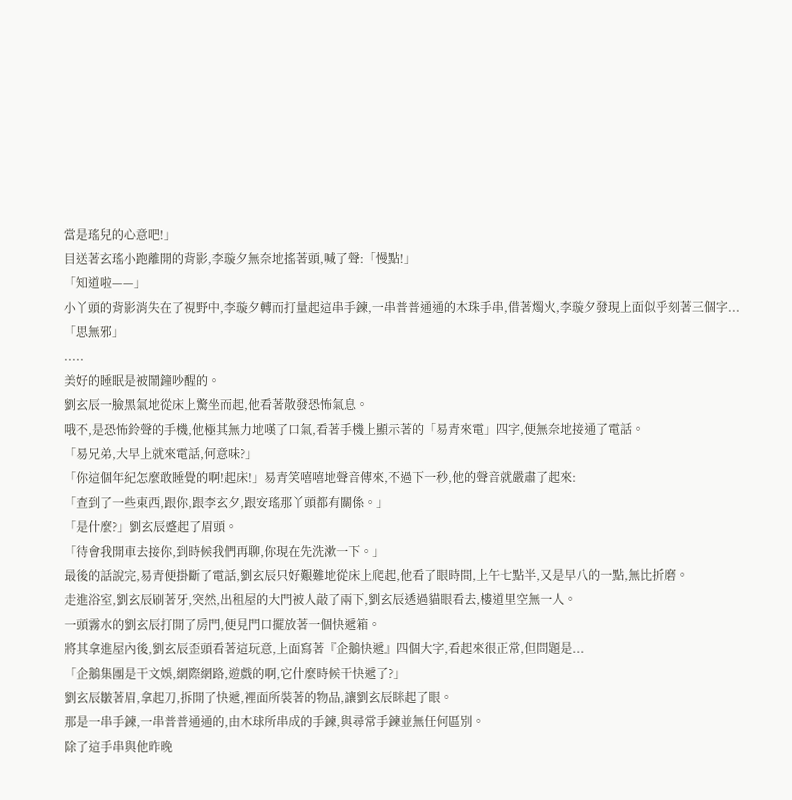當是瑤兒的心意吧!」
目送著玄瑤小跑離開的背影,李璇夕無奈地搖著頭,喊了聲:「慢點!」
「知道啦——」
小丫頭的背影消失在了視野中,李璇夕轉而打量起這串手鍊,一串普普通通的木珠手串,借著燭火,李璇夕發現上面似乎刻著三個字...
「思無邪」
.....
美好的睡眠是被鬧鐘吵醒的。
劉玄辰一臉黑氣地從床上驚坐而起,他看著散發恐怖氣息。
哦不,是恐怖鈴聲的手機,他極其無力地嘆了口氣,看著手機上顯示著的「易青來電」四字,便無奈地接通了電話。
「易兄弟,大早上就來電話,何意味?」
「你這個年紀怎麼敢睡覺的啊!起床!」易青笑嘻嘻地聲音傳來,不過下一秒,他的聲音就嚴肅了起來:
「查到了一些東西,跟你,跟李玄夕,跟安瑤那丫頭都有關係。」
「是什麼?」劉玄辰蹙起了眉頭。
「待會我開車去接你,到時候我們再聊,你現在先洗漱一下。」
最後的話說完,易青便掛斷了電話,劉玄辰只好艱難地從床上爬起,他看了眼時間,上午七點半,又是早八的一點,無比折磨。
走進浴室,劉玄辰刷著牙,突然,出租屋的大門被人敲了兩下,劉玄辰透過貓眼看去,樓道里空無一人。
一頭霧水的劉玄辰打開了房門,便見門口擺放著一個快遞箱。
將其拿進屋內後,劉玄辰歪頭看著這玩意,上面寫著『企鵝快遞』四個大字,看起來很正常,但問題是...
「企鵝集團是干文娛,網際網路,遊戲的啊,它什麼時候干快遞了?」
劉玄辰皺著眉,拿起刀,拆開了快遞,裡面所裝著的物品,讓劉玄辰眯起了眼。
那是一串手鍊,一串普普通通的,由木球所串成的手鍊,與尋常手鍊並無任何區別。
除了這手串與他昨晚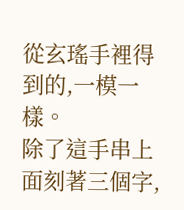從玄瑤手裡得到的,一模一樣。
除了這手串上面刻著三個字,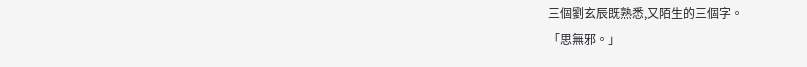三個劉玄辰既熟悉,又陌生的三個字。
「思無邪。」